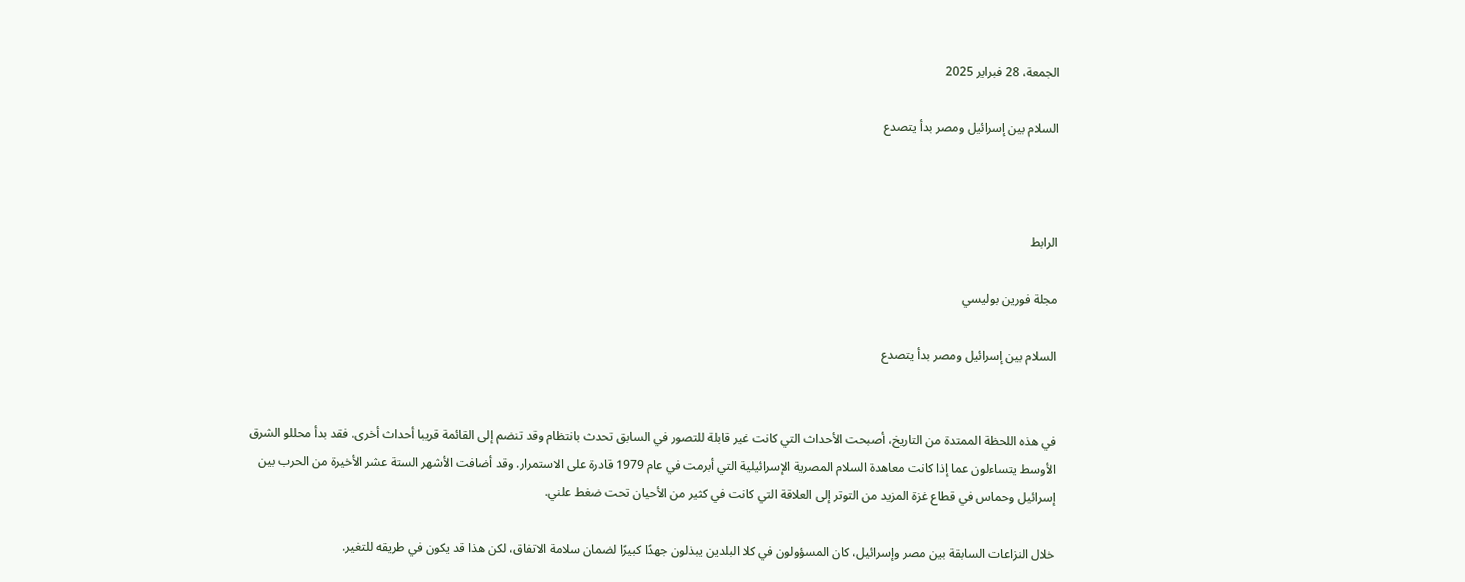الجمعة، 28 فبراير 2025

السلام بين إسرائيل ومصر بدأ يتصدع



الرابط

مجلة فورين بوليسي

السلام بين إسرائيل ومصر بدأ يتصدع


في هذه اللحظة الممتدة من التاريخ، أصبحت الأحداث التي كانت غير قابلة للتصور في السابق تحدث بانتظام وقد تنضم إلى القائمة قريبا أحداث أخرى. فقد بدأ محللو الشرق الأوسط يتساءلون عما إذا كانت معاهدة السلام المصرية الإسرائيلية التي أبرمت في عام 1979 قادرة على الاستمرار. وقد أضافت الأشهر الستة عشر الأخيرة من الحرب بين إسرائيل وحماس في قطاع غزة المزيد من التوتر إلى العلاقة التي كانت في كثير من الأحيان تحت ضغط علني.

خلال النزاعات السابقة بين مصر وإسرائيل، كان المسؤولون في كلا البلدين يبذلون جهدًا كبيرًا لضمان سلامة الاتفاق، لكن هذا قد يكون في طريقه للتغير.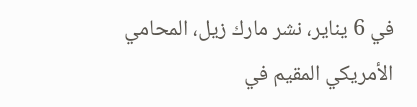في 6 يناير، نشر مارك زيل، المحامي الأمريكي المقيم في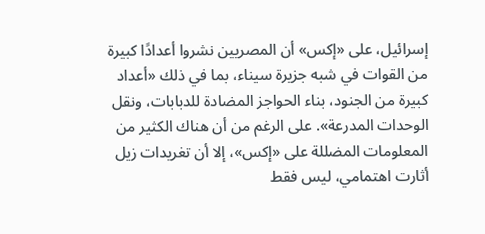إسرائيل، على «إكس» أن المصريين نشروا أعدادًا كبيرة من القوات في شبه جزيرة سيناء، بما في ذلك «أعداد كبيرة من الجنود، بناء الحواجز المضادة للدبابات، ونقل الوحدات المدرعة». على الرغم من أن هناك الكثير من المعلومات المضللة على «إكس»، إلا أن تغريدات زيل أثارت اهتمامي، ليس فقط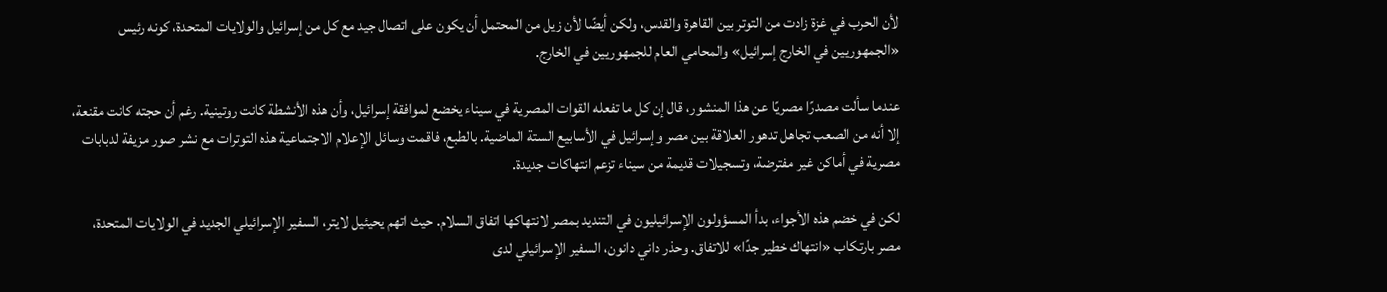لأن الحرب في غزة زادت من التوتر بين القاهرة والقدس، ولكن أيضًا لأن زيل من المحتمل أن يكون على اتصال جيد مع كل من إسرائيل والولايات المتحدة، كونه رئيس «الجمهوريين في الخارج إسرائيل» والمحامي العام للجمهوريين في الخارج.

عندما سألت مصدرًا مصريًا عن هذا المنشور، قال إن كل ما تفعله القوات المصرية في سيناء يخضع لموافقة إسرائيل، وأن هذه الأنشطة كانت روتينية. رغم أن حجته كانت مقنعة، إلا أنه من الصعب تجاهل تدهور العلاقة بين مصر وإسرائيل في الأسابيع الستة الماضية. بالطبع، فاقمت وسائل الإعلام الاجتماعية هذه التوترات مع نشر صور مزيفة لدبابات مصرية في أماكن غير مفترضة، وتسجيلات قديمة من سيناء تزعم انتهاكات جديدة.

لكن في خضم هذه الأجواء، بدأ المسؤولون الإسرائيليون في التنديد بمصر لانتهاكها اتفاق السلام. حيث اتهم يحيئيل لايتر، السفير الإسرائيلي الجديد في الولايات المتحدة، مصر بارتكاب «انتهاك خطير جدًا» للاتفاق. وحذر داني دانون، السفير الإسرائيلي لدى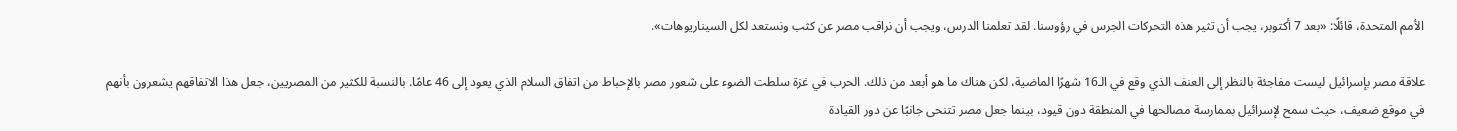الأمم المتحدة، قائلًا: «بعد 7 أكتوبر، يجب أن تثير هذه التحركات الجرس في رؤوسنا. لقد تعلمنا الدرس، ويجب أن نراقب مصر عن كثب ونستعد لكل السيناريوهات».

علاقة مصر بإسرائيل ليست مفاجئة بالنظر إلى العنف الذي وقع في الـ16 شهرًا الماضية، لكن هناك ما هو أبعد من ذلك. الحرب في غزة سلطت الضوء على شعور مصر بالإحباط من اتفاق السلام الذي يعود إلى 46 عامًا. بالنسبة للكثير من المصريين، جعل هذا الاتفاقهم يشعرون بأنهم في موقع ضعيف، حيث سمح لإسرائيل بممارسة مصالحها في المنطقة دون قيود، بينما جعل مصر تتنحى جانبًا عن دور القيادة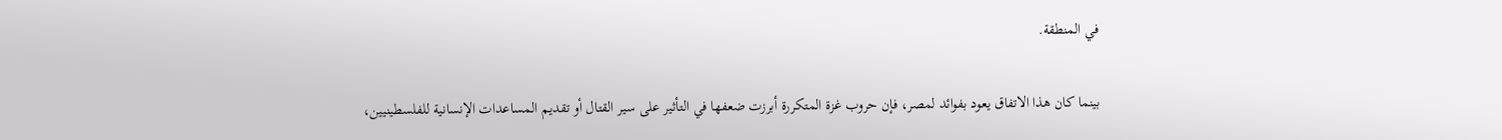في المنطقة.

بينما كان هذا الاتفاق يعود بفوائد لمصر، فإن حروب غزة المتكررة أبرزت ضعفها في التأثير على سير القتال أو تقديم المساعدات الإنسانية للفلسطينيين،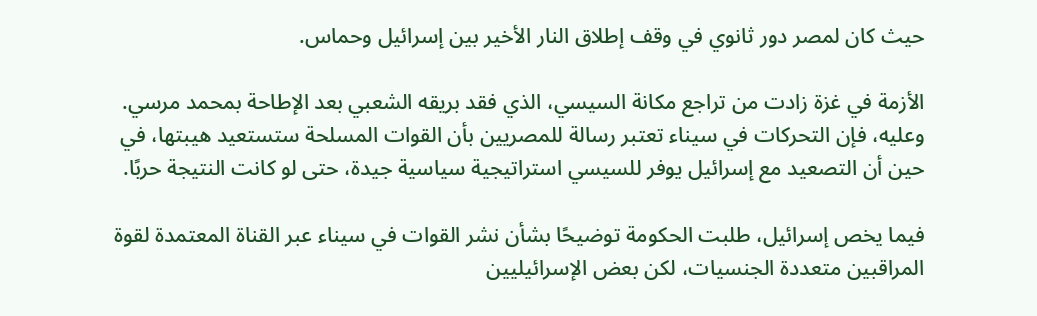حيث كان لمصر دور ثانوي في وقف إطلاق النار الأخير بين إسرائيل وحماس.

الأزمة في غزة زادت من تراجع مكانة السيسي، الذي فقد بريقه الشعبي بعد الإطاحة بمحمد مرسي. وعليه، فإن التحركات في سيناء تعتبر رسالة للمصريين بأن القوات المسلحة ستستعيد هيبتها، في حين أن التصعيد مع إسرائيل يوفر للسيسي استراتيجية سياسية جيدة، حتى لو كانت النتيجة حربًا.

فيما يخص إسرائيل، طلبت الحكومة توضيحًا بشأن نشر القوات في سيناء عبر القناة المعتمدة لقوة المراقبين متعددة الجنسيات، لكن بعض الإسرائيليين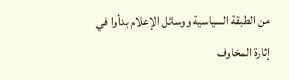من الطبقة السياسية ووسائل الإعلام بدأوا في إثارة المخاوف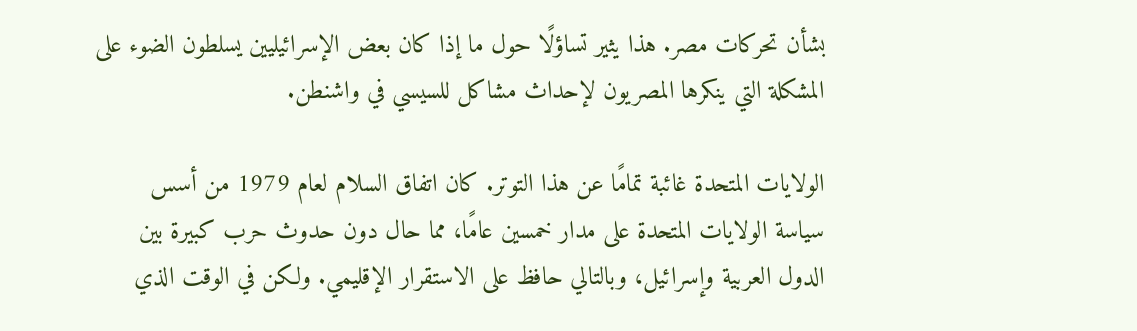بشأن تحركات مصر. هذا يثير تساؤلًا حول ما إذا كان بعض الإسرائيليين يسلطون الضوء على المشكلة التي ينكرها المصريون لإحداث مشاكل للسيسي في واشنطن.

الولايات المتحدة غائبة تمامًا عن هذا التوتر. كان اتفاق السلام لعام 1979 من أسس سياسة الولايات المتحدة على مدار خمسين عامًا، مما حال دون حدوث حرب كبيرة بين الدول العربية وإسرائيل، وبالتالي حافظ على الاستقرار الإقليمي. ولكن في الوقت الذي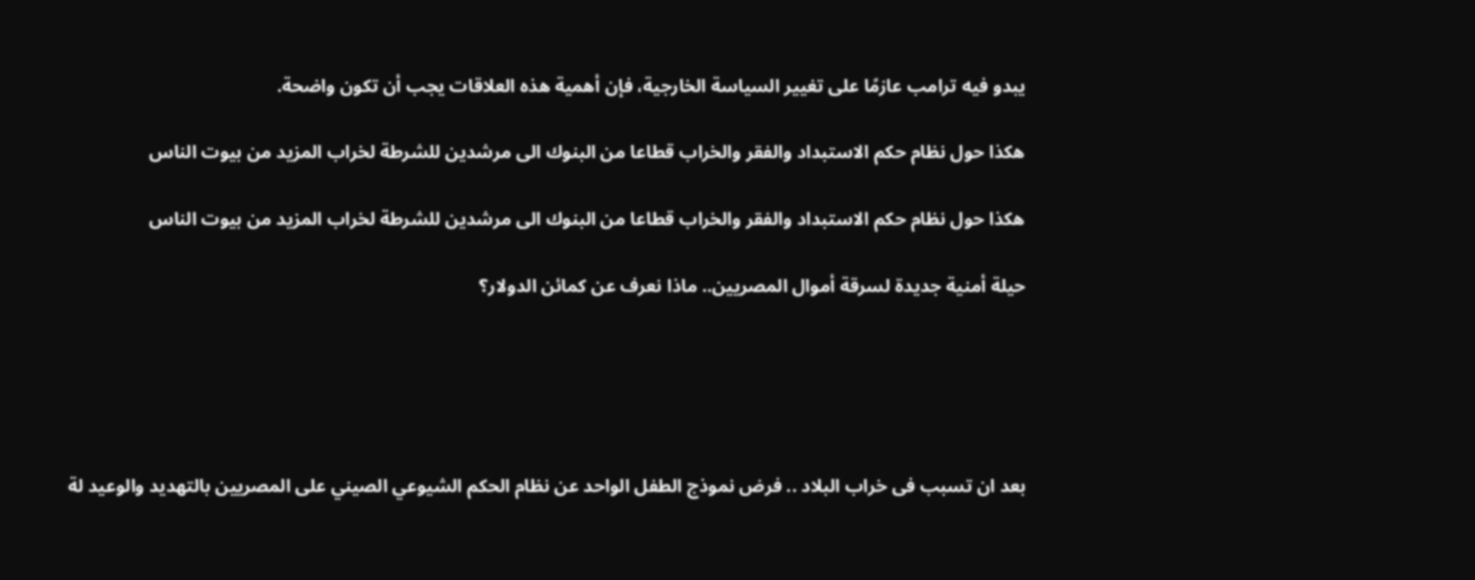يبدو فيه ترامب عازمًا على تغيير السياسة الخارجية، فإن أهمية هذه العلاقات يجب أن تكون واضحة.

هكذا حول نظام حكم الاستبداد والفقر والخراب قطاعا من البنوك الى مرشدين للشرطة لخراب المزيد من بيوت الناس

هكذا حول نظام حكم الاستبداد والفقر والخراب قطاعا من البنوك الى مرشدين للشرطة لخراب المزيد من بيوت الناس

حيلة أمنية جديدة لسرقة أموال المصريين.. ماذا نعرف عن كمائن الدولار؟





بعد ان تسبب فى خراب البلاد .. فرض نموذج الطفل الواحد عن نظام الحكم الشيوعي الصيني على المصريين بالتهديد والوعيد لة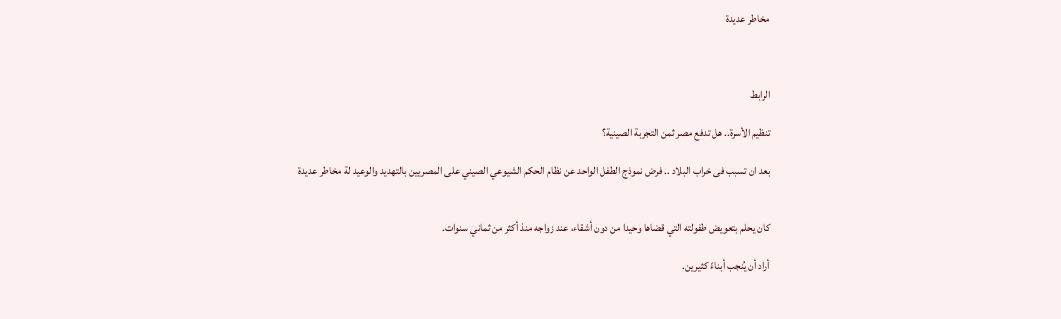مخاطر عديدة



الرابط

تنظيم الأسرة.. هل تدفع مصر ثمن التجربة الصينية؟

بعد ان تسبب فى خراب البلاد .. فرض نموذج الطفل الواحد عن نظام الحكم الشيوعي الصيني على المصريين بالتهديد والوعيد لة مخاطر عديدة


كان يحلم بتعويض طفولته التي قضاها وحيدا من دون أشقاء، عند زواجه منذ أكثر من ثماني سنوات.

أراد أن يُنجب أبناءً كثيرين.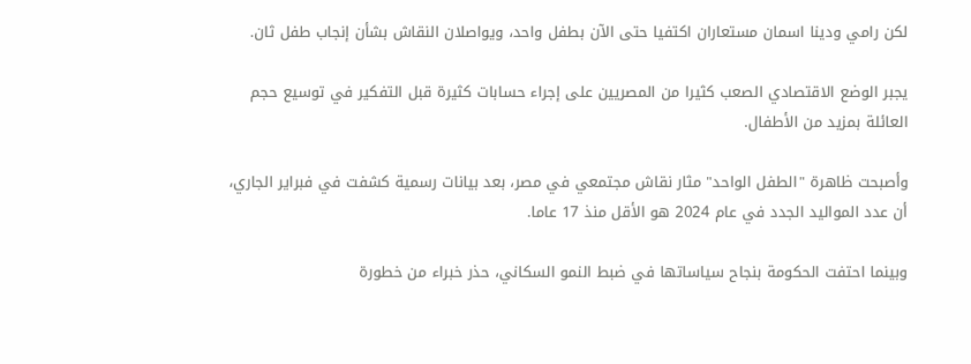لكن رامي ودينا اسمان مستعاران اكتفيا حتى الآن بطفل واحد، ويواصلان النقاش بشأن إنجاب طفل ثان.

يجبر الوضع الاقتصادي الصعب كثيرا من المصريين على إجراء حسابات كثيرة قبل التفكير في توسيع حجم العائلة بمزيد من الأطفال.

وأصبحت ظاهرة "الطفل الواحد" مثار نقاش مجتمعي في مصر، بعد بيانات رسمية كشفت في فبراير الجاري، أن عدد المواليد الجدد في عام 2024 هو الأقل منذ 17 عاما.

وبينما احتفت الحكومة بنجاح سياساتها في ضبط النمو السكاني، حذر خبراء من خطورة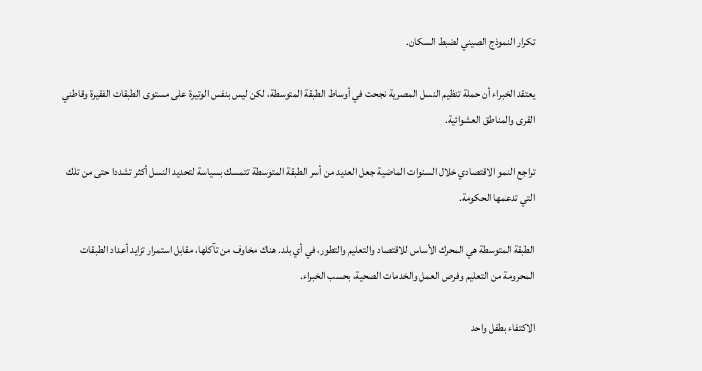تكرار النموذج الصيني لضبط السكان.

يعتقد الخبراء أن حملة تنظيم النسل المصرية نجحت في أوساط الطبقة المتوسطة، لكن ليس بنفس الوتيرة على مستوى الطبقات الفقيرة وقاطني القرى والمناطق العشوائية.

تراجع النمو الاقتصادي خلال السنوات الماضية جعل العديد من أسر الطبقة المتوسطة تتمسك بسياسة لتحديد النسل أكثر تشددا حتى من تلك التي تدعمها الحكومة.

الطبقة المتوسطة هي المحرك الأساس للاقتصاد والتعليم والتطور، في أي بلد. هناك مخاوف من تآكلها، مقابل استمرار تزايد أعداد الطبقات المحرومة من التعليم وفرص العمل والخدمات الصحية، بحسب الخبراء.

الاكتفاء بطفل واحد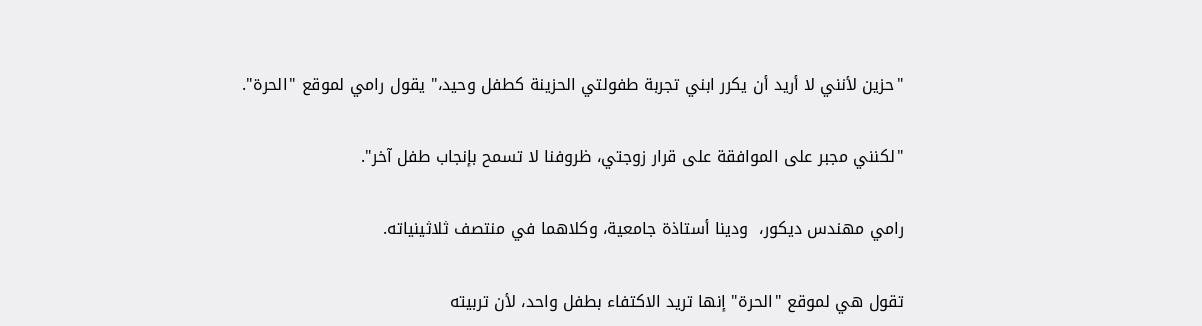"حزين لأنني لا أريد أن يكرر ابني تجربة طفولتي الحزينة كطفل وحيد،" يقول رامي لموقع "الحرة".

"لكنني مجبر على الموافقة على قرار زوجتي، ظروفنا لا تسمح بإنجاب طفل آخر".

رامي مهندس ديكور،  ودينا أستاذة جامعية، وكلاهما في منتصف ثلاثينياته.

تقول هي لموقع "الحرة" إنها تريد الاكتفاء بطفل واحد، لأن تربيته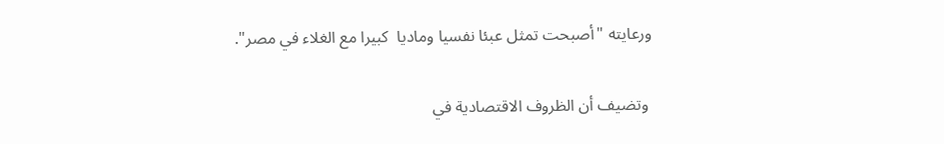ورعايته "أصبحت تمثل عبئا نفسيا وماديا  كبيرا مع الغلاء في مصر".

 وتضيف أن الظروف الاقتصادية في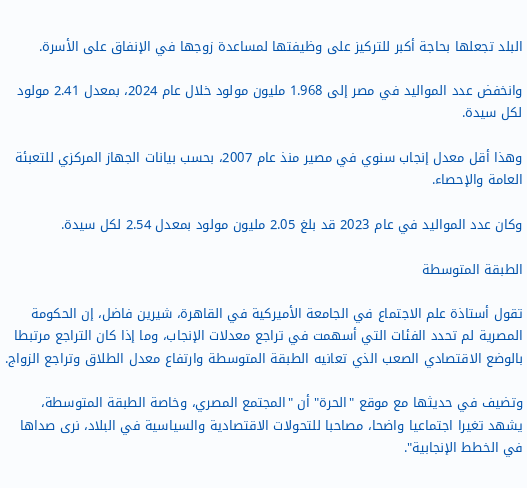البلد تجعلها بحاجة أكبر للتركيز على وظيفتها لمساعدة زوجها في الإنفاق على الأسرة.

وانخفض عدد المواليد في مصر إلى 1.968 مليون مولود خلال عام 2024، بمعدل 2.41 مولود لكل سيدة.

وهذا أقل معدل إنجاب سنوي في مصير منذ عام 2007، بحسب بيانات الجهاز المركزي للتعبئة العامة والإحصاء.

وكان عدد المواليد في عام 2023 قد بلغ 2.05 مليون مولود بمعدل 2.54 لكل سيدة.

الطبقة المتوسطة

تقول أستاذة علم الاجتماع في الجامعة الأميركية في القاهرة، شيرين فاضل، إن الحكومة المصرية لم تحدد الفئات التي أسهمت في تراجع معدلات الإنجاب، وما إذا كان التراجع مرتبطا بالوضع الاقتصادي الصعب الذي تعانيه الطبقة المتوسطة وارتفاع معدل الطلاق وتراجع الزواج.

وتضيف في حديثها مع موقع "الحرة" أن "المجتمع المصري، وخاصة الطبقة المتوسطة، يشهد تغيرا اجتماعيا واضحا، مصاحبا للتحولات الاقتصادية والسياسية في البلاد، نرى صداها في الخطط الإنجابية".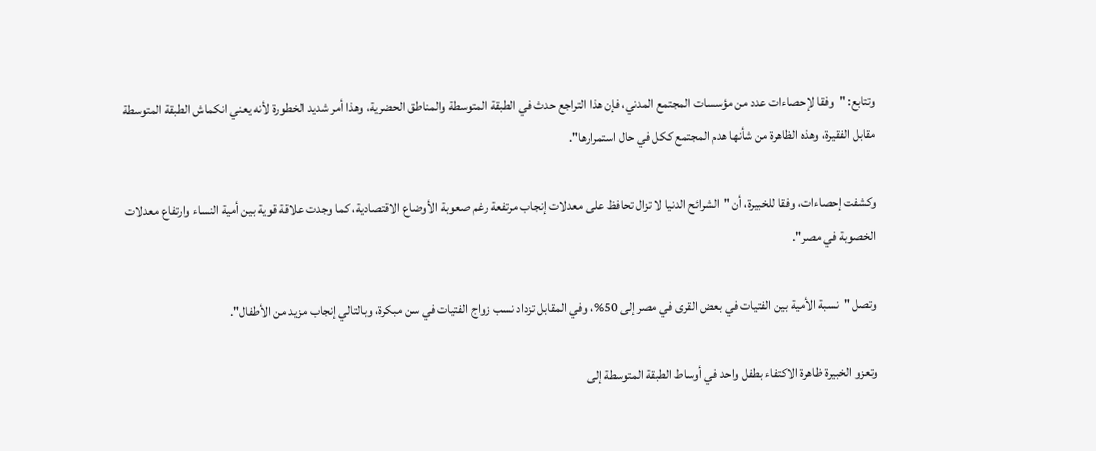وتتابع: "وفقا لإحصاءات عدد من مؤسسات المجتمع المدني، فإن هذا التراجع حدث في الطبقة المتوسطة والمناطق الحضرية، وهذا أمر شديد الخطورة لأنه يعني انكماش الطبقة المتوسطة مقابل الفقيرة، وهذه الظاهرة من شأنها هدم المجتمع ككل في حال استمرارها".

وكشفت إحصاءات، وفقا للخبيرة، أن "الشرائح الدنيا لا تزال تحافظ على معدلات إنجاب مرتفعة رغم صعوبة الأوضاع الاقتصادية، كما وجدت علاقة قوية بين أمية النساء وارتفاع معدلات الخصوبة في مصر".

وتصل "نسبة الأمية بين الفتيات في بعض القرى في مصر إلى 50%، وفي المقابل تزداد نسب زواج الفتيات في سن مبكرة، وبالتالي إنجاب مزيد من الأطفال".

وتعزو الخبيرة ظاهرة الاكتفاء بطفل واحد في أوساط الطبقة المتوسطة إلى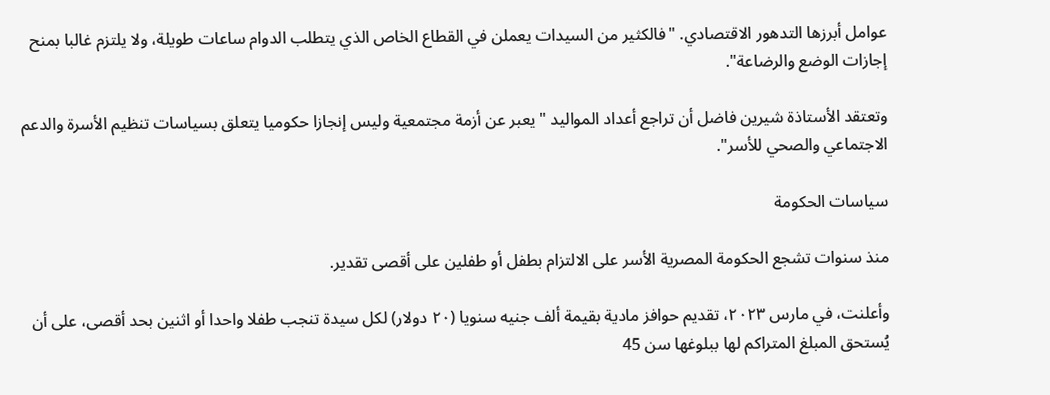عوامل أبرزها التدهور الاقتصادي. "فالكثير من السيدات يعملن في القطاع الخاص الذي يتطلب الدوام ساعات طويلة، ولا يلتزم غالبا بمنح إجازات الوضع والرضاعة".

وتعتقد الأستاذة شيرين فاضل أن تراجع أعداد المواليد "يعبر عن أزمة مجتمعية وليس إنجازا حكوميا يتعلق بسياسات تنظيم الأسرة والدعم الاجتماعي والصحي للأسر".

سياسات الحكومة

منذ سنوات تشجع الحكومة المصرية الأسر على الالتزام بطفل أو طفلين على أقصى تقدير.

وأعلنت، في مارس ٢٠٢٣، تقديم حوافز مادية بقيمة ألف جنيه سنويا (٢٠ دولار) لكل سيدة تنجب طفلا واحدا أو اثنين بحد أقصى، على أن يُستحق المبلغ المتراكم لها ببلوغها سن 45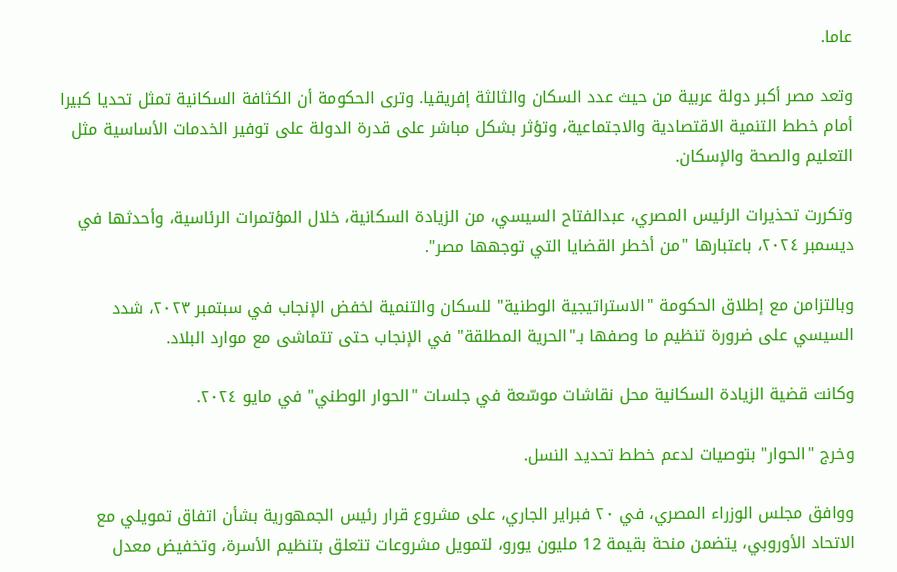عاما.

وتعد مصر أكبر دولة عربية من حيث عدد السكان والثالثة إفريقيا. وترى الحكومة أن الكثافة السكانية تمثل تحديا كبيرا أمام خطط التنمية الاقتصادية والاجتماعية، وتؤثر بشكل مباشر على قدرة الدولة على توفير الخدمات الأساسية مثل التعليم والصحة والإسكان.

وتكررت تحذيرات الرئيس المصري، عبدالفتاح السيسي، من الزيادة السكانية، خلال المؤتمرات الرئاسية، وأحدثها في ديسمبر ٢٠٢٤، باعتبارها "من أخطر القضايا التي توجهها مصر".

وبالتزامن مع إطلاق الحكومة "الاستراتيجية الوطنية" للسكان والتنمية لخفض الإنجاب في سبتمبر ٢٠٢٣، شدد السيسي على ضرورة تنظيم ما وصفها بـ"الحرية المطلقة" في الإنجاب حتى تتماشى مع موارد البلاد.

وكانت قضية الزيادة السكانية محل نقاشات موسّعة في جلسات "الحوار الوطني" في مايو ٢٠٢٤.

وخرج "الحوار" بتوصيات لدعم خطط تحديد النسل.

ووافق مجلس الوزراء المصري، في ٢٠ فبراير الجاري، على مشروع قرار رئيس الجمهورية بشأن اتفاق تمويلي مع الاتحاد الأوروبي، يتضمن منحة بقيمة 12 مليون يورو، لتمويل مشروعات تتعلق بتنظيم الأسرة، وتخفيض معدل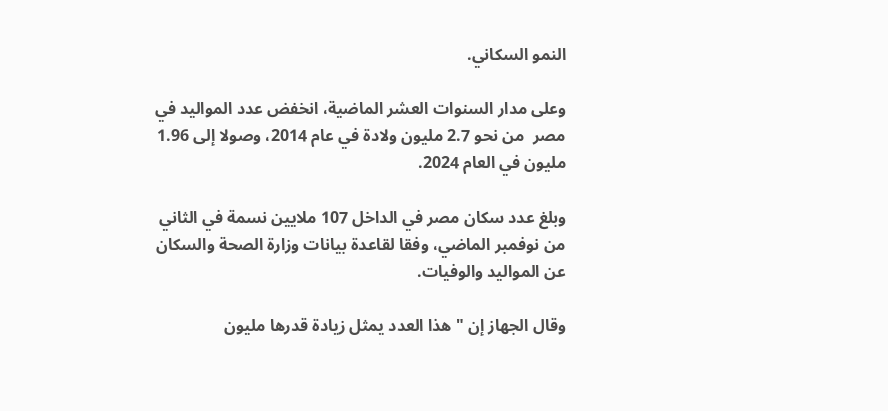النمو السكاني.

وعلى مدار السنوات العشر الماضية، انخفض عدد المواليد في مصر  من نحو 2.7 مليون ولادة في عام 2014، وصولا إلى 1.96 مليون في العام 2024.

وبلغ عدد سكان مصر في الداخل 107 ملايين نسمة في الثاني من نوفمبر الماضي، وفقا لقاعدة بيانات وزارة الصحة والسكان عن المواليد والوفيات.

وقال الجهاز إن "هذا العدد يمثل زيادة قدرها مليون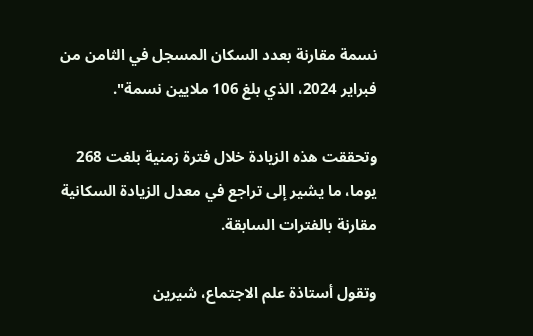نسمة مقارنة بعدد السكان المسجل في الثامن من فبراير 2024، الذي بلغ 106 ملايين نسمة".

وتحققت هذه الزيادة خلال فترة زمنية بلغت 268 يوما، ما يشير إلى تراجع في معدل الزيادة السكانية مقارنة بالفترات السابقة.

وتقول أستاذة علم الاجتماع، شيرين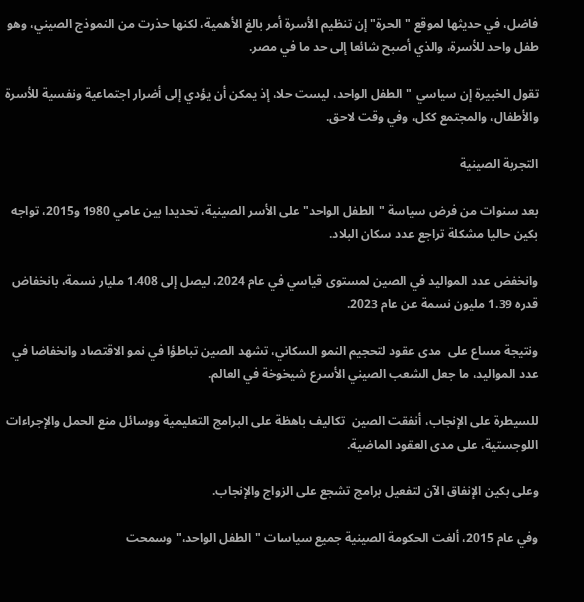فاضل، في حديثها لموقع "الحرة" إن تنظيم الأسرة أمر بالغ الأهمية، لكنها حذرت من النموذج الصيني، وهو طفل واحد للأسرة، والذي أصبح شائعا إلى حد ما في مصر.

تقول الخبيرة إن سياسي "الطفل الواحد، ليست حلا، إذ يمكن أن يؤدي إلى أضرار اجتماعية ونفسية للأسرة والأطفال، والمجتمع ككل، وفي وقت لاحق.

التجربة الصينية

بعد سنوات من فرض سياسة "الطفل الواحد" على الأسر الصينية، تحديدا بين عامي 1980 و2015، تواجه بكين حاليا مشكلة تراجع عدد سكان البلاد.

وانخفض عدد المواليد في الصين لمستوى قياسي في عام 2024، ليصل إلى 1.408 مليار نسمة، بانخفاض قدره 1.39 مليون نسمة عن عام 2023.

ونتيجة مساع على  مدى عقود لتحجيم النمو السكاني، تشهد الصين تباطؤا في نمو الاقتصاد وانخفاضا في عدد المواليد، ما جعل الشعب الصيني الأسرع شيخوخة في العالم.

للسيطرة على الإنجاب، أنفقت الصين  تكاليف باهظة على البرامج التعليمية ووسائل منع الحمل والإجراءات اللوجستية، على مدى العقود الماضية.

وعلى بكين الإنفاق الآن لتفعيل برامج تشجع على الزواج والإنجاب.

وفي عام 2015، ألغت الحكومة الصينية جميع سياسات "الطفل الواحد،" وسمحت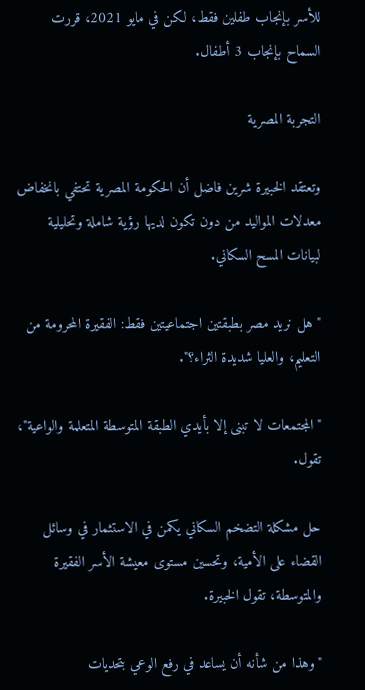للأسر بإنجاب طفلين فقط، لكن في مايو 2021، قررت السماح بإنجاب 3 أطفال.

التجربة المصرية

وتعتقد الخبيرة شرين فاضل أن الحكومة المصرية تحتفي بانخفاض معدلات المواليد من دون تكون لديها رؤية شاملة وتحليلية لبيانات المسح السكاني.

"هل نريد مصر بطبقتين اجتماعيتين فقط: الفقيرة المحرومة من التعليم، والعليا شديدة الثراء؟".

"المجتمعات لا تبنى إلا بأيدي الطبقة المتوسطة المتعلمة والواعية"، تقول.

حل مشكلة التضخم السكاني يكمن في الاستثمار في وسائل القضاء على الأمية، وتحسين مستوى معيشة الأسر الفقيرة والمتوسطة، تقول الخبيرة.

"وهذا من شأنه أن يساعد في رفع الوعي بتحديات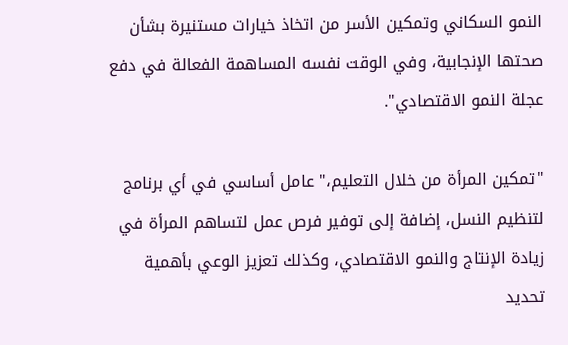النمو السكاني وتمكين الأسر من اتخاذ خيارات مستنيرة بشأن صحتها الإنجابية، وفي الوقت نفسه المساهمة الفعالة في دفع عجلة النمو الاقتصادي".

"تمكين المرأة من خلال التعليم،" عامل أساسي في أي برنامج لتنظيم النسل، إضافة إلى توفير فرص عمل لتساهم المرأة في زيادة الإنتاج والنمو الاقتصادي، وكذلك تعزيز الوعي بأهمية تحديد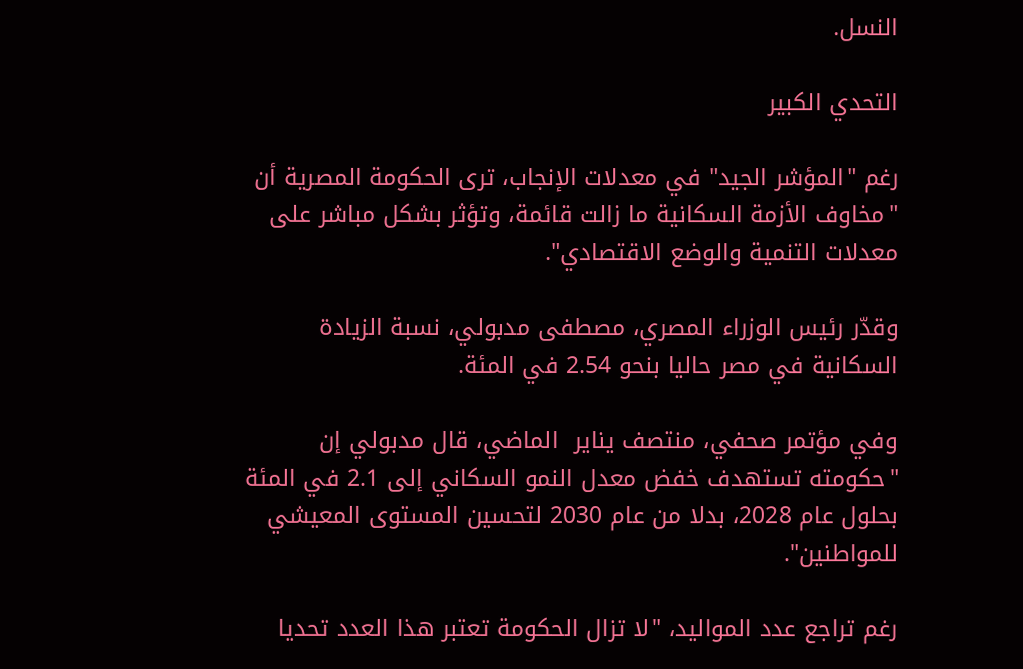النسل.

التحدي الكبير

رغم "المؤشر الجيد" في معدلات الإنجاب، ترى الحكومة المصرية أن "مخاوف الأزمة السكانية ما زالت قائمة، وتؤثر بشكل مباشر على معدلات التنمية والوضع الاقتصادي".

وقدّر رئيس الوزراء المصري، مصطفى مدبولي، نسبة الزيادة السكانية في مصر حاليا بنحو 2.54 في المئة.

وفي مؤتمر صحفي، منتصف يناير  الماضي، قال مدبولي إن "حكومته تستهدف خفض معدل النمو السكاني إلى 2.1 في المئة بحلول عام 2028، بدلا من عام 2030 لتحسين المستوى المعيشي للمواطنين".

رغم تراجع عدد المواليد، "لا تزال الحكومة تعتبر هذا العدد تحديا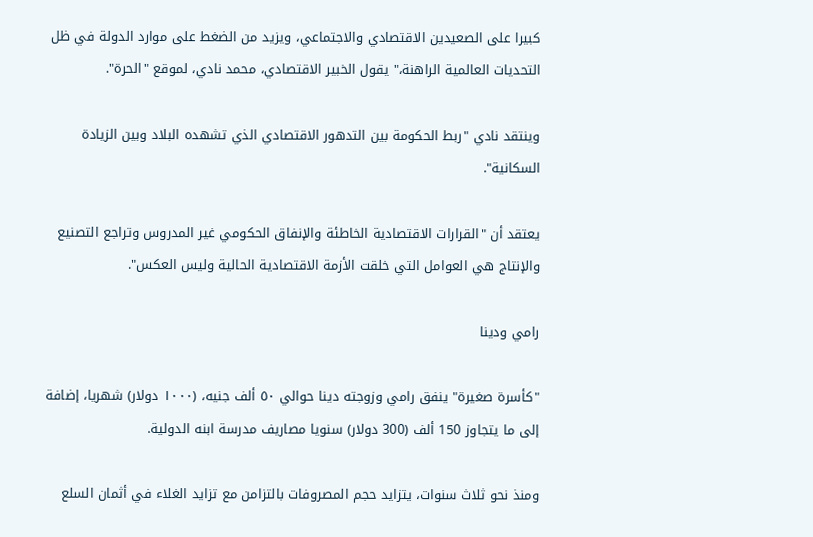كبيرا على الصعيدين الاقتصادي والاجتماعي، ويزيد من الضغط على موارد الدولة في ظل التحديات العالمية الراهنة،" يقول الخبير الاقتصادي، محمد نادي، لموقع "الحرة".

وينتقد نادي "ربط الحكومة بين التدهور الاقتصادي الذي تشهده البلاد وبين الزيادة السكانية".

يعتقد أن "القرارات الاقتصادية الخاطئة والإنفاق الحكومي غير المدروس وتراجع التصنيع والإنتاج هي العوامل التي خلقت الأزمة الاقتصادية الحالية وليس العكس".

رامي ودينا

"كأسرة صغيرة" ينفق رامي وزوجته دينا حوالي ٥٠ ألف جنيه، (١٠٠٠ دولار) شهريا، إضافة إلى ما يتجاوز 150 ألف (300 دولار) سنويا مصاريف مدرسة ابنه الدولية.

ومنذ نحو ثلاث سنوات، يتزايد حجم المصروفات بالتزامن مع تزايد الغلاء في أثمان السلع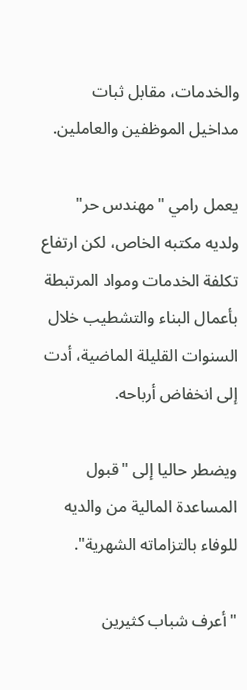والخدمات، مقابل ثبات مداخيل الموظفين والعاملين.

يعمل رامي "مهندس حر" ولديه مكتبه الخاص، لكن ارتفاع تكلفة الخدمات ومواد المرتبطة بأعمال البناء والتشطيب خلال السنوات القليلة الماضية، أدت إلى انخفاض أرباحه.

ويضطر حاليا إلى "قبول المساعدة المالية من والديه للوفاء بالتزاماته الشهرية".

"أعرف شباب كثيرين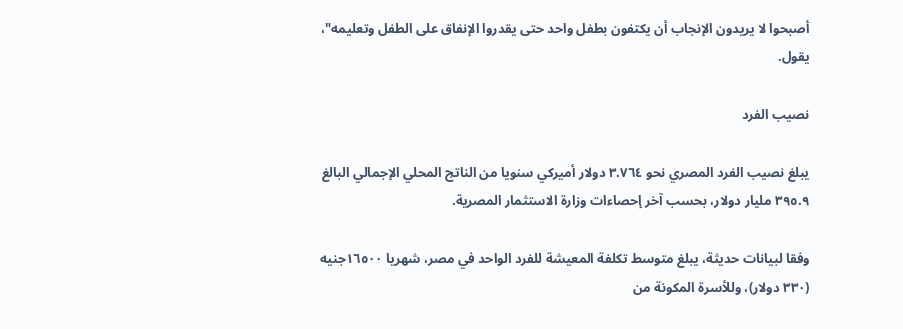أصبحوا لا يريدون الإنجاب أن يكتفون بطفل واحد حتى يقدروا الإنفاق على الطفل وتعليمه"، يقول.

نصيب الفرد

يبلغ نصيب الفرد المصري نحو ٣.٧٦٤ دولار أميركي سنويا من الناتج المحلي الإجمالي البالغ ٣٩٥.٩ مليار دولار، بحسب آخر إحصاءات وزارة الاستثمار المصرية.

وفقا لبيانات حديثة، يبلغ متوسط تكلفة المعيشة للفرد الواحد في مصر، شهريا ١٦٥٠٠جنيه (٣٣٠ دولار)، وللأسرة المكونة من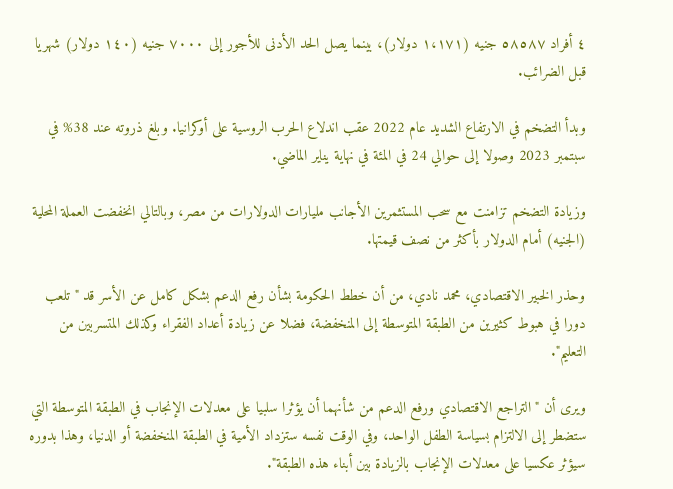٤ أفراد ٥٨٥٨٧ جنيه (١،١٧١ دولار)، بينما يصل الحد الأدنى للأجور إلى ٧٠٠٠ جنيه (١٤٠ دولار) شهريا قبل الضرائب.

وبدأ التضخم في الارتفاع الشديد عام 2022 عقب اندلاع الحرب الروسية على أوكرانيا. وبلغ ذروته عند 38% في سبتمبر 2023 وصولا إلى حوالي 24 في المئة في نهاية يناير الماضي.

وزيادة التضخم تزامنت مع سحب المستثمرين الأجانب مليارات الدولارات من مصر، وبالتالي انخفضت العملة المحلية (الجنيه) أمام الدولار بأكثر من نصف قيمتها.

وحذر الخبير الاقتصادي، محمد نادي، من أن خطط الحكومة بشأن رفع الدعم بشكل كامل عن الأسر قد "تلعب دورا في هبوط كثيرين من الطبقة المتوسطة إلى المنخفضة، فضلا عن زيادة أعداد الفقراء وكذلك المتسربين من التعليم".

ويرى أن "التراجع الاقتصادي ورفع الدعم من شأنهما أن يؤثرا سلبيا على معدلات الإنجاب في الطبقة المتوسطة التي ستضطر إلى الالتزام بسياسة الطفل الواحد، وفي الوقت نفسه ستزداد الأمية في الطبقة المنخفضة أو الدنيا، وهذا بدوره سيؤثر عكسيا على معدلات الإنجاب بالزيادة بين أبناء هذه الطبقة".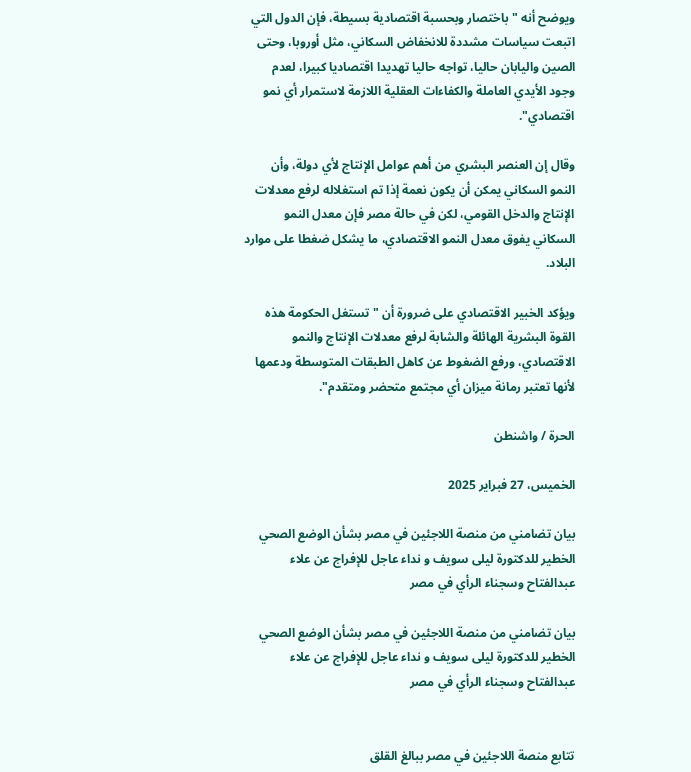ويوضح أنه "باختصار وبحسبة اقتصادية بسيطة، فإن الدول التي اتبعت سياسات مشددة للانخفاض السكاني، مثل أوروبا، وحتى الصين واليابان حاليا، تواجه حاليا تهديدا اقتصاديا كبيرا، لعدم وجود الأيدي العاملة والكفاءات العقلية اللازمة لاستمرار أي نمو اقتصادي".

وقال إن العنصر البشري من أهم عوامل الإنتاج لأي دولة، وأن النمو السكاني يمكن أن يكون نعمة إذا تم استغلاله لرفع معدلات الإنتاج والدخل القومي، لكن في حالة مصر فإن معدل النمو السكاني يفوق معدل النمو الاقتصادي، ما يشكل ضغطا على موارد البلاد.

ويؤكد الخبير الاقتصادي على ضرورة أن "تستغل الحكومة هذه القوة البشرية الهائلة والشابة لرفع معدلات الإنتاج والنمو الاقتصادي، ورفع الضغوط عن كاهل الطبقات المتوسطة ودعمها لأنها تعتبر رمانة ميزان أي مجتمع متحضر ومتقدم".

الحرة / واشنطن

الخميس، 27 فبراير 2025

بيان تضامني من منصة اللاجئين في مصر بشأن الوضع الصحي الخطير للدكتورة ليلى سويف و نداء عاجل للإفراج عن علاء عبدالفتاح وسجناء الرأي في مصر

بيان تضامني من منصة اللاجئين في مصر بشأن الوضع الصحي الخطير للدكتورة ليلى سويف و نداء عاجل للإفراج عن علاء عبدالفتاح وسجناء الرأي في مصر


تتابع منصة اللاجئين في مصر ببالغ القلق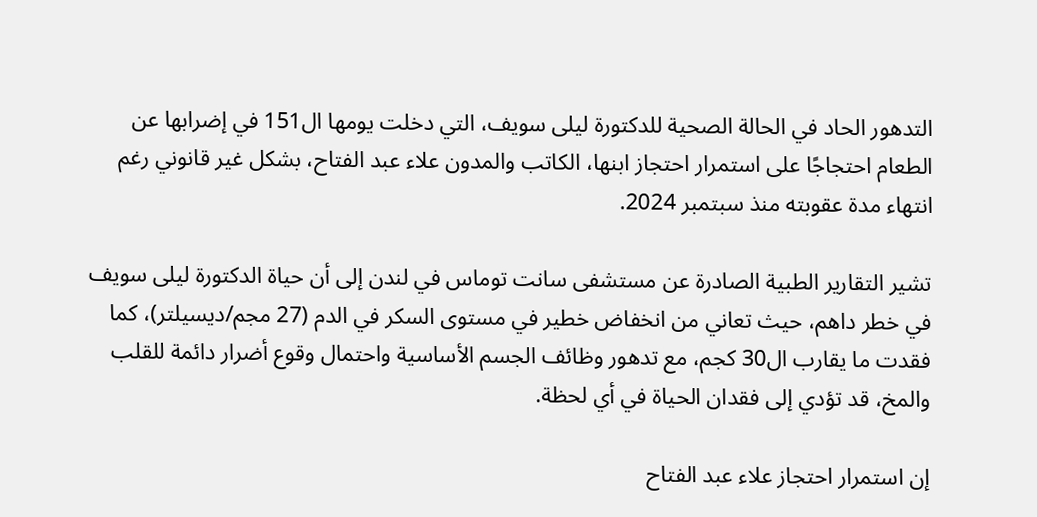التدهور الحاد في الحالة الصحية للدكتورة ليلى سويف، التي دخلت يومها ال151 في إضرابها عن الطعام احتجاجًا على استمرار احتجاز ابنها، الكاتب والمدون علاء عبد الفتاح، بشكل غير قانوني رغم انتهاء مدة عقوبته منذ سبتمبر 2024.

تشير التقارير الطبية الصادرة عن مستشفى سانت توماس في لندن إلى أن حياة الدكتورة ليلى سويف في خطر داهم، حيث تعاني من انخفاض خطير في مستوى السكر في الدم (27 مجم/ديسيلتر)، كما فقدت ما يقارب ال30 كجم، مع تدهور وظائف الجسم الأساسية واحتمال وقوع أضرار دائمة للقلب والمخ، قد تؤدي إلى فقدان الحياة في أي لحظة.

إن استمرار احتجاز علاء عبد الفتاح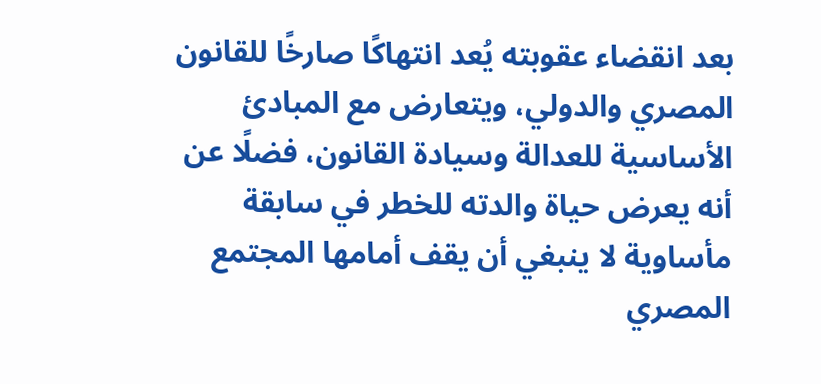بعد انقضاء عقوبته يُعد انتهاكًا صارخًا للقانون المصري والدولي، ويتعارض مع المبادئ الأساسية للعدالة وسيادة القانون، فضلًا عن أنه يعرض حياة والدته للخطر في سابقة مأساوية لا ينبغي أن يقف أمامها المجتمع المصري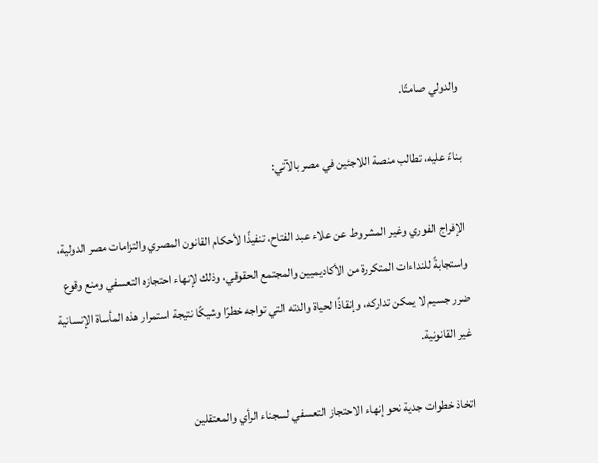والدولي صامتًا.

بناءً عليه، تطالب منصة اللاجئين في مصر بالآتي:

الإفراج الفوري وغير المشروط عن علاء عبد الفتاح، تنفيذًا لأحكام القانون المصري والتزامات مصر الدولية، واستجابةً للنداءات المتكررة من الأكاديميين والمجتمع الحقوقي، وذلك لإنهاء احتجازه التعسفي ومنع وقوع ضرر جسيم لا يمكن تداركه، وإنقاذًا لحياة والدته التي تواجه خطرًا وشيكًا نتيجة استمرار هذه المأساة الإنسانية غير القانونية.

اتخاذ خطوات جدية نحو إنهاء الاحتجاز التعسفي لسجناء الرأي والمعتقلين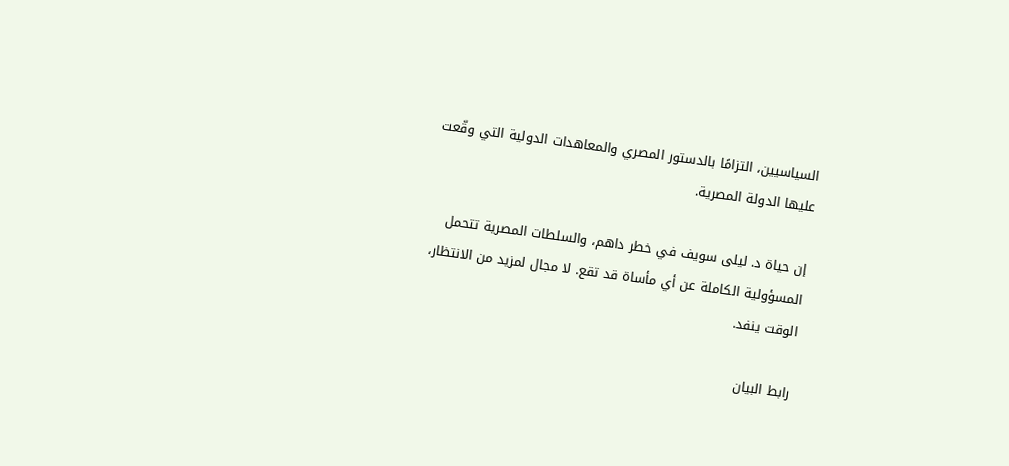السياسيين، التزامًا بالدستور المصري والمعاهدات الدولية التي وقّعت عليها الدولة المصرية.

إن حياة د. ليلى سويف في خطر داهم، والسلطات المصرية تتحمل المسؤولية الكاملة عن أي مأساة قد تقع. لا مجال لمزيد من الانتظار، الوقت ينفد.

رابط البيان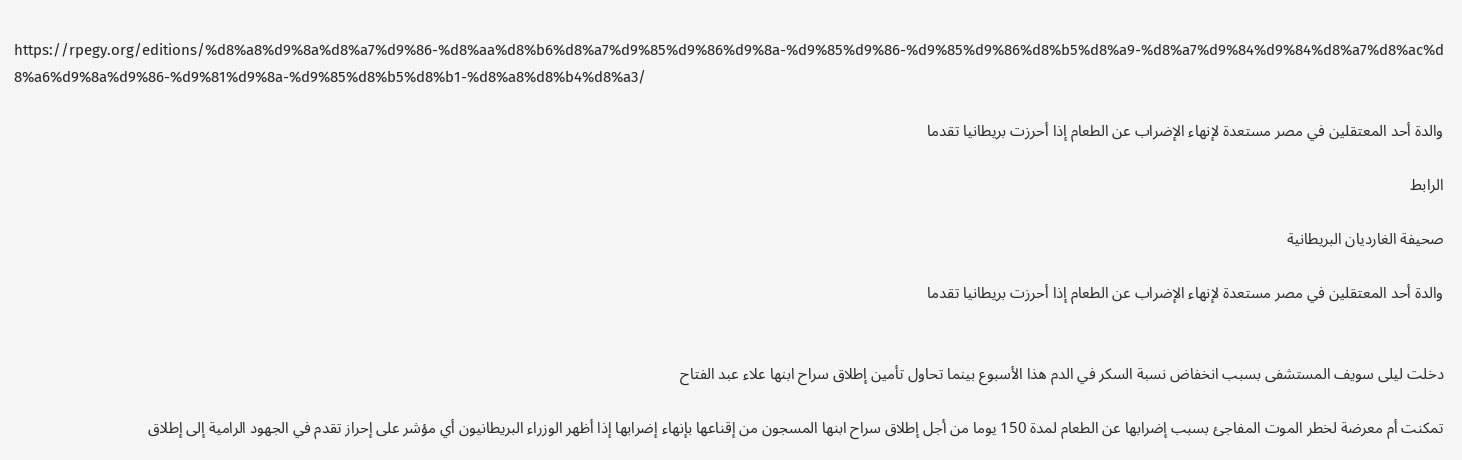https://rpegy.org/editions/%d8%a8%d9%8a%d8%a7%d9%86-%d8%aa%d8%b6%d8%a7%d9%85%d9%86%d9%8a-%d9%85%d9%86-%d9%85%d9%86%d8%b5%d8%a9-%d8%a7%d9%84%d9%84%d8%a7%d8%ac%d8%a6%d9%8a%d9%86-%d9%81%d9%8a-%d9%85%d8%b5%d8%b1-%d8%a8%d8%b4%d8%a3/

والدة أحد المعتقلين في مصر مستعدة لإنهاء الإضراب عن الطعام إذا أحرزت بريطانيا تقدما

الرابط

صحيفة الغارديان البريطانية

والدة أحد المعتقلين في مصر مستعدة لإنهاء الإضراب عن الطعام إذا أحرزت بريطانيا تقدما


دخلت ليلى سويف المستشفى بسبب انخفاض نسبة السكر في الدم هذا الأسبوع بينما تحاول تأمين إطلاق سراح ابنها علاء عبد الفتاح

تمكنت أم معرضة لخطر الموت المفاجئ بسبب إضرابها عن الطعام لمدة 150 يوما من أجل إطلاق سراح ابنها المسجون من إقناعها بإنهاء إضرابها إذا أظهر الوزراء البريطانيون أي مؤشر على إحراز تقدم في الجهود الرامية إلى إطلاق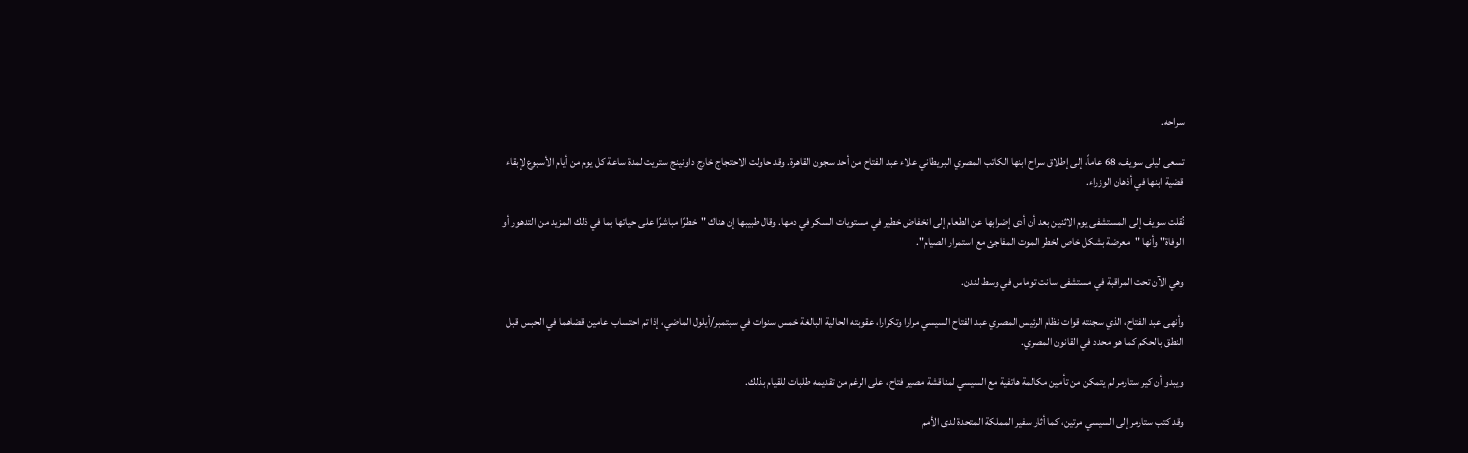سراحه.

تسعى ليلى سويف، 68 عاماً، إلى إطلاق سراح ابنها الكاتب المصري البريطاني علاء عبد الفتاح من أحد سجون القاهرة. وقد حاولت الاحتجاج خارج داونينج ستريت لمدة ساعة كل يوم من أيام الأسبوع لإبقاء قضية ابنها في أذهان الوزراء.

نُقلت سويف إلى المستشفى يوم الاثنين بعد أن أدى إضرابها عن الطعام إلى انخفاض خطير في مستويات السكر في دمها. وقال طبيبها إن هناك "خطرًا مباشرًا على حياتها بما في ذلك المزيد من التدهور أو الوفاة" وأنها "معرضة بشكل خاص لخطر الموت المفاجئ مع استمرار الصيام".

وهي الآن تحت المراقبة في مستشفى سانت توماس في وسط لندن.

وأنهى عبد الفتاح، الذي سجنته قوات نظام الرئيس المصري عبد الفتاح السيسي مرارا وتكرارا، عقوبته الحالية البالغة خمس سنوات في سبتمبر/أيلول الماضي، إذا تم احتساب عامين قضاهما في الحبس قبل النطق بالحكم كما هو محدد في القانون المصري.

ويبدو أن كير ستارمر لم يتمكن من تأمين مكالمة هاتفية مع السيسي لمناقشة مصير فتاح، على الرغم من تقديمه طلبات للقيام بذلك.

وقد كتب ستارمر إلى السيسي مرتين، كما أثار سفير المملكة المتحدة لدى الأمم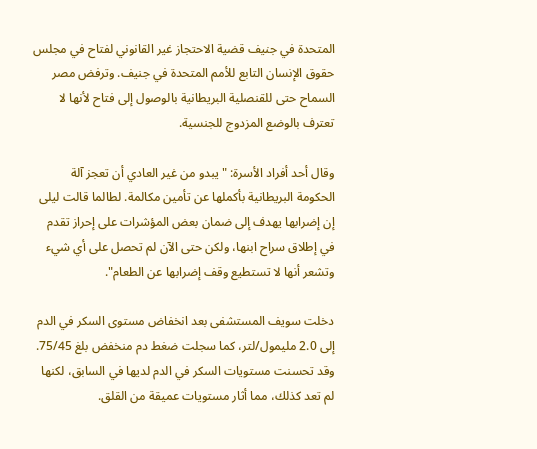المتحدة في جنيف قضية الاحتجاز غير القانوني لفتاح في مجلس حقوق الإنسان التابع للأمم المتحدة في جنيف. وترفض مصر السماح حتى للقنصلية البريطانية بالوصول إلى فتاح لأنها لا تعترف بالوضع المزدوج للجنسية.

وقال أحد أفراد الأسرة: "يبدو من غير العادي أن تعجز آلة الحكومة البريطانية بأكملها عن تأمين مكالمة. لطالما قالت ليلى إن إضرابها يهدف إلى ضمان بعض المؤشرات على إحراز تقدم في إطلاق سراح ابنها، ولكن حتى الآن لم تحصل على أي شيء وتشعر أنها لا تستطيع وقف إضرابها عن الطعام".

دخلت سويف المستشفى بعد انخفاض مستوى السكر في الدم إلى 2.0 مليمول/لتر، كما سجلت ضغط دم منخفض بلغ 75/45. وقد تحسنت مستويات السكر في الدم لديها في السابق، لكنها لم تعد كذلك، مما أثار مستويات عميقة من القلق.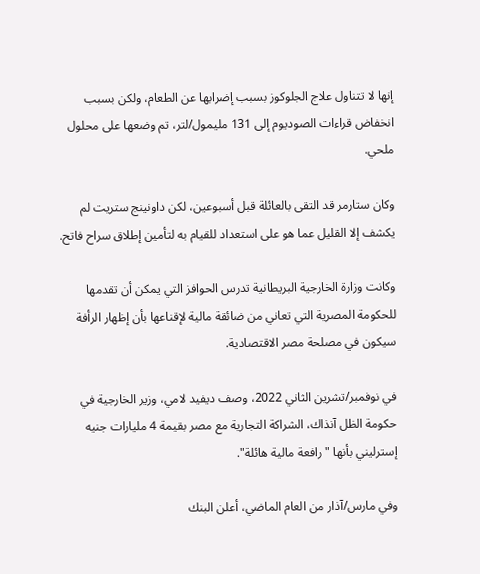إنها لا تتناول علاج الجلوكوز بسبب إضرابها عن الطعام، ولكن بسبب انخفاض قراءات الصوديوم إلى 131 مليمول/لتر، تم وضعها على محلول ملحي.

وكان ستارمر قد التقى بالعائلة قبل أسبوعين، لكن داونينج ستريت لم يكشف إلا القليل عما هو على استعداد للقيام به لتأمين إطلاق سراح فاتح.

وكانت وزارة الخارجية البريطانية تدرس الحوافز التي يمكن أن تقدمها للحكومة المصرية التي تعاني من ضائقة مالية لإقناعها بأن إظهار الرأفة سيكون في مصلحة مصر الاقتصادية.

في نوفمبر/تشرين الثاني 2022، وصف ديفيد لامي، وزير الخارجية في حكومة الظل آنذاك، الشراكة التجارية مع مصر بقيمة 4 مليارات جنيه إسترليني بأنها "رافعة مالية هائلة".

وفي مارس/آذار من العام الماضي، أعلن البنك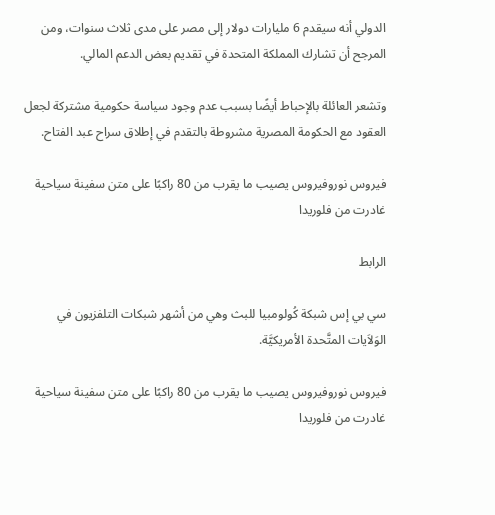الدولي أنه سيقدم 6 مليارات دولار إلى مصر على مدى ثلاث سنوات، ومن المرجح أن تشارك المملكة المتحدة في تقديم بعض الدعم المالي.

وتشعر العائلة بالإحباط أيضًا بسبب عدم وجود سياسة حكومية مشتركة لجعل العقود مع الحكومة المصرية مشروطة بالتقدم في إطلاق سراح عبد الفتاح.

فيروس نوروفيروس يصيب ما يقرب من 80 راكبًا على متن سفينة سياحية غادرت من فلوريدا

الرابط

سي بي إس شبكة كُولومبيا للبث وهي من أشهر شبكات التلفزيون في الوَلاَيات المتَّحدة الأمريكيَّة.

فيروس نوروفيروس يصيب ما يقرب من 80 راكبًا على متن سفينة سياحية غادرت من فلوريدا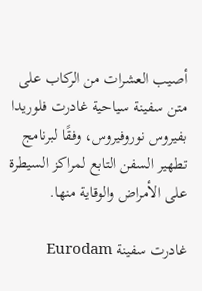أصيب العشرات من الركاب على متن سفينة سياحية غادرت فلوريدا بفيروس نوروفيروس، وفقًا لبرنامج تطهير السفن التابع لمراكز السيطرة على الأمراض والوقاية منها.

غادرت سفينة Eurodam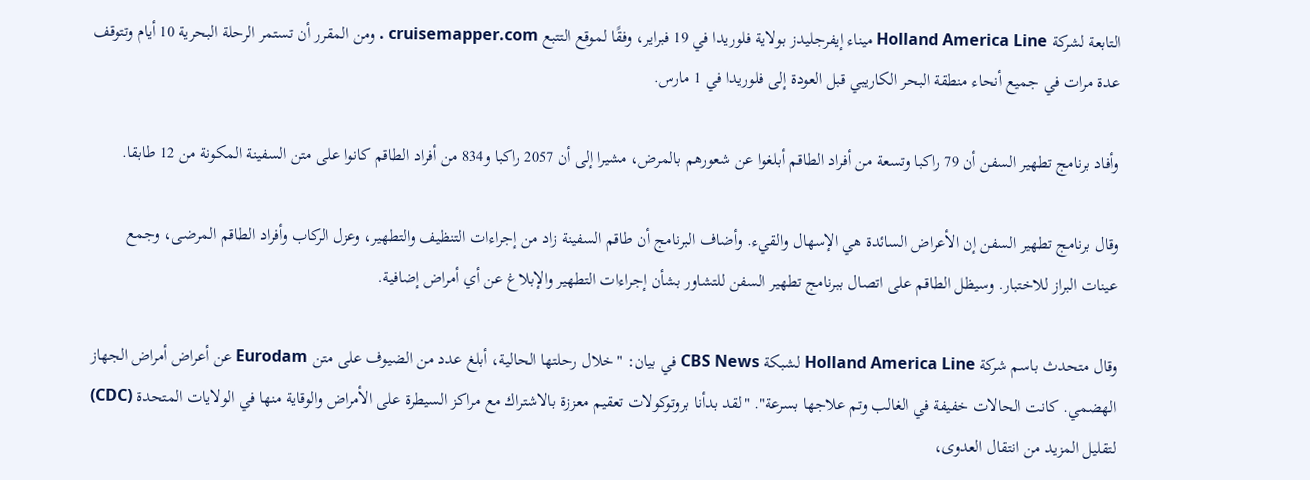التابعة لشركة Holland America Line ميناء إيفرجليدز بولاية فلوريدا في 19 فبراير، وفقًا لموقع التتبع cruisemapper.com . ومن المقرر أن تستمر الرحلة البحرية 10 أيام وتتوقف عدة مرات في جميع أنحاء منطقة البحر الكاريبي قبل العودة إلى فلوريدا في 1 مارس.

وأفاد برنامج تطهير السفن أن 79 راكبا وتسعة من أفراد الطاقم أبلغوا عن شعورهم بالمرض، مشيرا إلى أن 2057 راكبا و834 من أفراد الطاقم كانوا على متن السفينة المكونة من 12 طابقا.

وقال برنامج تطهير السفن إن الأعراض السائدة هي الإسهال والقيء. وأضاف البرنامج أن طاقم السفينة زاد من إجراءات التنظيف والتطهير، وعزل الركاب وأفراد الطاقم المرضى، وجمع عينات البراز للاختبار. وسيظل الطاقم على اتصال ببرنامج تطهير السفن للتشاور بشأن إجراءات التطهير والإبلاغ عن أي أمراض إضافية.

وقال متحدث باسم شركة Holland America Line لشبكة CBS News في بيان: "خلال رحلتها الحالية، أبلغ عدد من الضيوف على متن Eurodam عن أعراض أمراض الجهاز الهضمي. كانت الحالات خفيفة في الغالب وتم علاجها بسرعة". "لقد بدأنا بروتوكولات تعقيم معززة بالاشتراك مع مراكز السيطرة على الأمراض والوقاية منها في الولايات المتحدة (CDC) لتقليل المزيد من انتقال العدوى،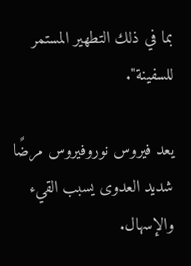بما في ذلك التطهير المستمر للسفينة".

يعد فيروس نوروفيروس مرضًا شديد العدوى يسبب القيء والإسهال.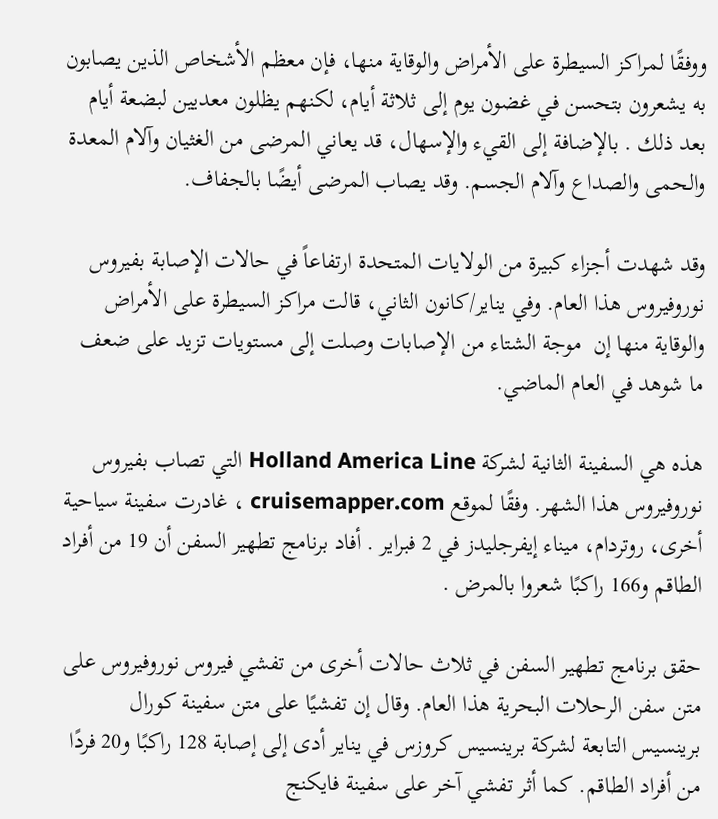ووفقًا لمراكز السيطرة على الأمراض والوقاية منها، فإن معظم الأشخاص الذين يصابون به يشعرون بتحسن في غضون يوم إلى ثلاثة أيام، لكنهم يظلون معديين لبضعة أيام بعد ذلك . بالإضافة إلى القيء والإسهال، قد يعاني المرضى من الغثيان وآلام المعدة والحمى والصداع وآلام الجسم. وقد يصاب المرضى أيضًا بالجفاف.

وقد شهدت أجزاء كبيرة من الولايات المتحدة ارتفاعاً في حالات الإصابة بفيروس نوروفيروس هذا العام. وفي يناير/كانون الثاني، قالت مراكز السيطرة على الأمراض والوقاية منها إن  موجة الشتاء من الإصابات وصلت إلى مستويات تزيد على ضعف ما شوهد في العام الماضي.

هذه هي السفينة الثانية لشركة Holland America Line التي تصاب بفيروس نوروفيروس هذا الشهر. وفقًا لموقع cruisemapper.com ، غادرت سفينة سياحية أخرى، روتردام، ميناء إيفرجليدز في 2 فبراير . أفاد برنامج تطهير السفن أن 19 من أفراد الطاقم و166 راكبًا شعروا بالمرض .

حقق برنامج تطهير السفن في ثلاث حالات أخرى من تفشي فيروس نوروفيروس على متن سفن الرحلات البحرية هذا العام. وقال إن تفشيًا على متن سفينة كورال برينسيس التابعة لشركة برينسيس كروزس في يناير أدى إلى إصابة 128 راكبًا و20 فردًا من أفراد الطاقم. كما أثر تفشي آخر على سفينة فايكنج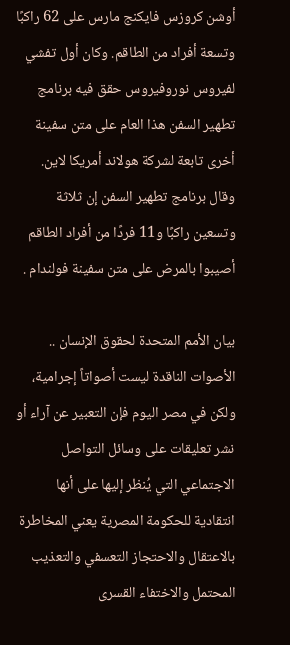أوشن كروزس فايكنج مارس على 62 راكبًا وتسعة أفراد من الطاقم. وكان أول تفشي لفيروس نوروفيروس حقق فيه برنامج تطهير السفن هذا العام على متن سفينة أخرى تابعة لشركة هولاند أمريكا لاين. وقال برنامج تطهير السفن إن ثلاثة وتسعين راكبًا و11 فردًا من أفراد الطاقم أصيبوا بالمرض على متن سفينة فولندام .

بيان الأمم المتحدة لحقوق الإنسان .. الأصوات الناقدة ليست أصواتاً إجرامية، ولكن في مصر اليوم فإن التعبير عن آراء أو نشر تعليقات على وسائل التواصل الاجتماعي التي يُنظر إليها على أنها انتقادية للحكومة المصرية يعني المخاطرة بالاعتقال والاحتجاز التعسفي والتعذيب المحتمل والاختفاء القسرى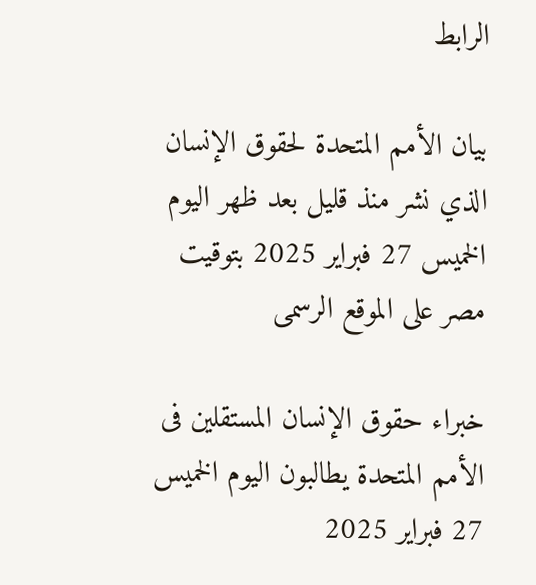الرابط

بيان الأمم المتحدة لحقوق الإنسان الذي نشر منذ قليل بعد ظهر اليوم الخميس 27 فبراير 2025 بتوقيت مصر على الموقع الرسمى

خبراء حقوق الإنسان المستقلين فى الأمم المتحدة يطالبون اليوم الخميس 27 فبراير 2025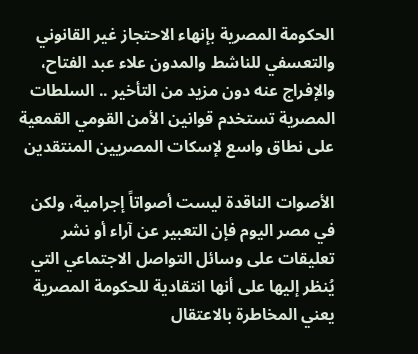الحكومة المصرية بإنهاء الاحتجاز غير القانوني والتعسفي للناشط والمدون علاء عبد الفتاح، والإفراج عنه دون مزيد من التأخير .. السلطات المصرية تستخدم قوانين الأمن القومي القمعية على نطاق واسع لإسكات المصريين المنتقدين

الأصوات الناقدة ليست أصواتاً إجرامية، ولكن في مصر اليوم فإن التعبير عن آراء أو نشر تعليقات على وسائل التواصل الاجتماعي التي يُنظر إليها على أنها انتقادية للحكومة المصرية يعني المخاطرة بالاعتقال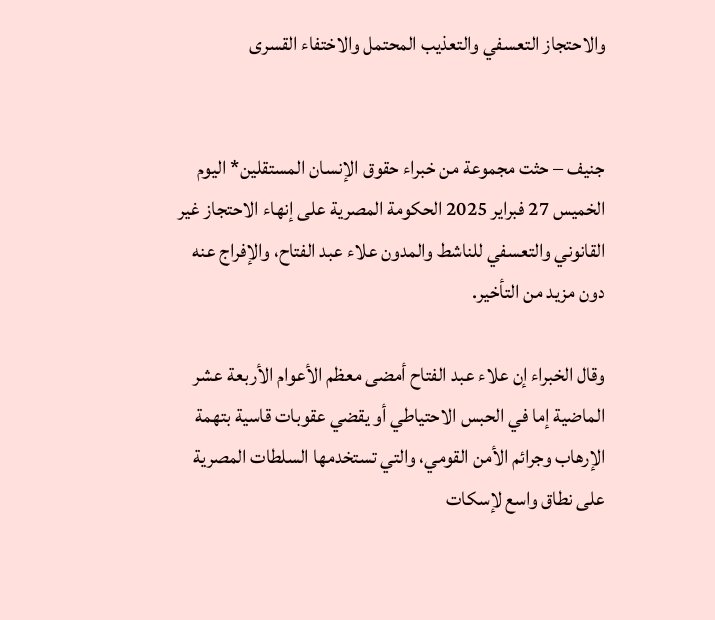والاحتجاز التعسفي والتعذيب المحتمل والاختفاء القسرى


جنيف – حثت مجموعة من خبراء حقوق الإنسان المستقلين* اليوم الخميس 27 فبراير 2025 الحكومة المصرية على إنهاء الاحتجاز غير القانوني والتعسفي للناشط والمدون علاء عبد الفتاح، والإفراج عنه دون مزيد من التأخير.

وقال الخبراء إن علاء عبد الفتاح أمضى معظم الأعوام الأربعة عشر الماضية إما في الحبس الاحتياطي أو يقضي عقوبات قاسية بتهمة الإرهاب وجرائم الأمن القومي، والتي تستخدمها السلطات المصرية على نطاق واسع لإسكات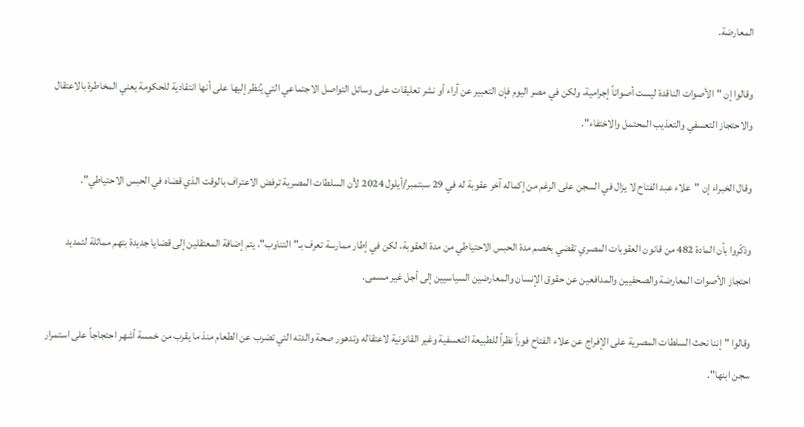المعارضة.

وقالوا إن "الأصوات الناقدة ليست أصواتاً إجرامية، ولكن في مصر اليوم فإن التعبير عن آراء أو نشر تعليقات على وسائل التواصل الاجتماعي التي يُنظر إليها على أنها انتقادية للحكومة يعني المخاطرة بالاعتقال والاحتجاز التعسفي والتعذيب المحتمل والاختفاء".

وقال الخبراء إن "علاء عبد الفتاح لا يزال في السجن على الرغم من إكماله آخر عقوبة له في 29 سبتمبر/أيلول 2024 لأن السلطات المصرية ترفض الاعتراف بالوقت الذي قضاه في الحبس الاحتياطي".

وذكّروا بأن المادة 482 من قانون العقوبات المصري تقضي بخصم مدة الحبس الاحتياطي من مدة العقوبة، لكن في إطار ممارسة تعرف بـ"التناوب"، يتم إضافة المعتقلين إلى قضايا جديدة بتهم مماثلة لتمديد احتجاز الأصوات المعارضة والصحفيين والمدافعين عن حقوق الإنسان والمعارضين السياسيين إلى أجل غير مسمى.

وقالوا "إننا نحث السلطات المصرية على الإفراج عن علاء الفتاح فوراً نظراً للطبيعة التعسفية وغير القانونية لاعتقاله وتدهور صحة والدته التي تضرب عن الطعام منذ ما يقرب من خمسة أشهر احتجاجاً على استمرار سجن ابنها".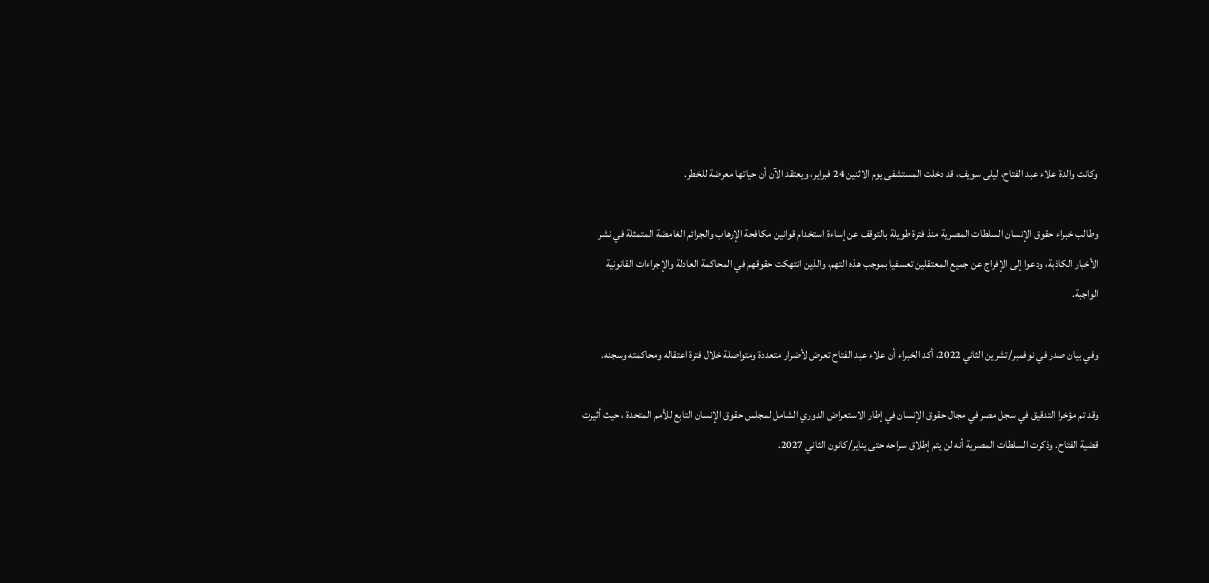وكانت والدة علاء عبد الفتاح، ليلى سويف، قد دخلت المستشفى يوم الاثنين 24 فبراير، ويعتقد الآن أن حياتها معرضة للخطر.

وطالب خبراء حقوق الإنسان السلطات المصرية منذ فترة طويلة بالتوقف عن إساءة استخدام قوانين مكافحة الإرهاب والجرائم الغامضة المتمثلة في نشر الأخبار الكاذبة، ودعوا إلى الإفراج عن جميع المعتقلين تعسفيا بموجب هذه التهم، والذين انتهكت حقوقهم في المحاكمة العادلة والإجراءات القانونية الواجبة.

وفي بيان صدر في نوفمبر/تشرين الثاني 2022، أكد الخبراء أن علاء عبد الفتاح تعرض لأضرار متعددة ومتواصلة خلال فترة اعتقاله ومحاكمته وسجنه.

وقد تم مؤخرا التدقيق في سجل مصر في مجال حقوق الإنسان في إطار الاستعراض الدوري الشامل لمجلس حقوق الإنسان التابع للأمم المتحدة ، حيث أثيرت قضية الفتاح. وذكرت السلطات المصرية أنه لن يتم إطلاق سراحه حتى يناير/كانون الثاني 2027.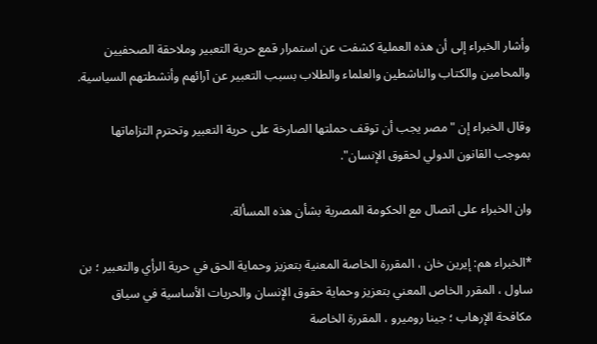وأشار الخبراء إلى أن هذه العملية كشفت عن استمرار قمع حرية التعبير وملاحقة الصحفيين والمحامين والكتاب والناشطين والعلماء والطلاب بسبب التعبير عن آرائهم وأنشطتهم السياسية.

وقال الخبراء إن "مصر يجب أن توقف حملتها الصارخة على حرية التعبير وتحترم التزاماتها بموجب القانون الدولي لحقوق الإنسان".

وان الخبراء على اتصال مع الحكومة المصرية بشأن هذه المسألة.

*الخبراء هم: إيرين خان ، المقررة الخاصة المعنية بتعزيز وحماية الحق في حرية الرأي والتعبير ؛ بن ساول ، المقرر الخاص المعني بتعزيز وحماية حقوق الإنسان والحريات الأساسية في سياق مكافحة الإرهاب ؛ جينا روميرو ، المقررة الخاصة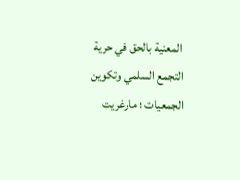المعنية بالحق في حرية التجمع السلمي وتكوين الجمعيات ؛ مارغريت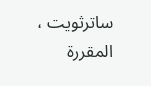ساترثويت ، المقررة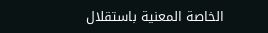الخاصة المعنية باستقلال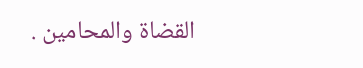القضاة والمحامين .